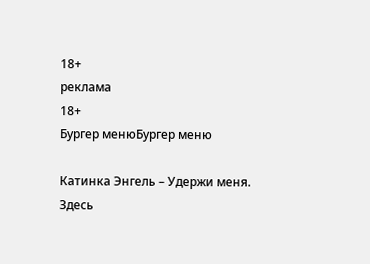18+
реклама
18+
Бургер менюБургер меню

Катинка Энгель – Удержи меня. Здесь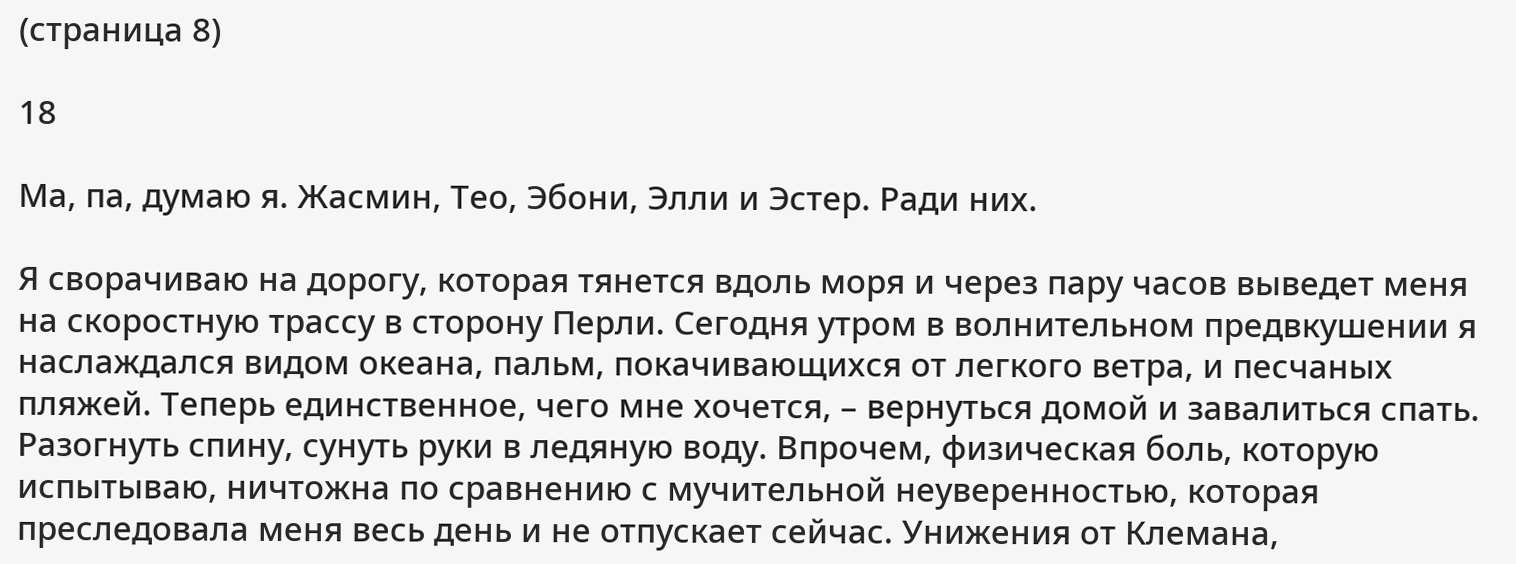(страница 8)

18

Ма, па, думаю я. Жасмин, Тео, Эбони, Элли и Эстер. Ради них.

Я сворачиваю на дорогу, которая тянется вдоль моря и через пару часов выведет меня на скоростную трассу в сторону Перли. Сегодня утром в волнительном предвкушении я наслаждался видом океана, пальм, покачивающихся от легкого ветра, и песчаных пляжей. Теперь единственное, чего мне хочется, – вернуться домой и завалиться спать. Разогнуть спину, сунуть руки в ледяную воду. Впрочем, физическая боль, которую испытываю, ничтожна по сравнению с мучительной неуверенностью, которая преследовала меня весь день и не отпускает сейчас. Унижения от Клемана,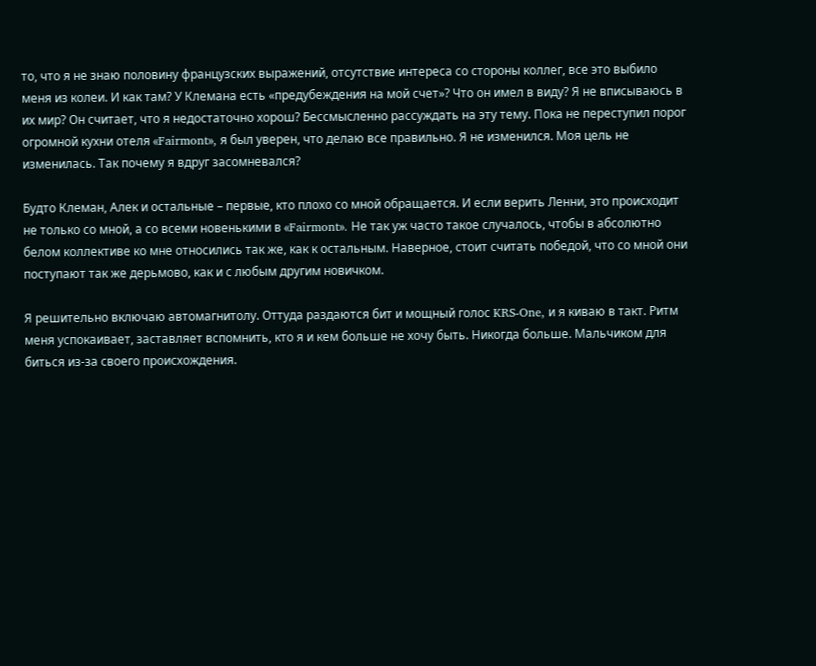то, что я не знаю половину французских выражений, отсутствие интереса со стороны коллег, все это выбило меня из колеи. И как там? У Клемана есть «предубеждения на мой счет»? Что он имел в виду? Я не вписываюсь в их мир? Он считает, что я недостаточно хорош? Бессмысленно рассуждать на эту тему. Пока не переступил порог огромной кухни отеля «Fairmont», я был уверен, что делаю все правильно. Я не изменился. Моя цель не изменилась. Так почему я вдруг засомневался?

Будто Клеман, Алек и остальные – первые, кто плохо со мной обращается. И если верить Ленни, это происходит не только со мной, а со всеми новенькими в «Fairmont». Не так уж часто такое случалось, чтобы в абсолютно белом коллективе ко мне относились так же, как к остальным. Наверное, стоит считать победой, что со мной они поступают так же дерьмово, как и с любым другим новичком.

Я решительно включаю автомагнитолу. Оттуда раздаются бит и мощный голос KRS-One, и я киваю в такт. Ритм меня успокаивает, заставляет вспомнить, кто я и кем больше не хочу быть. Никогда больше. Мальчиком для биться из-за своего происхождения.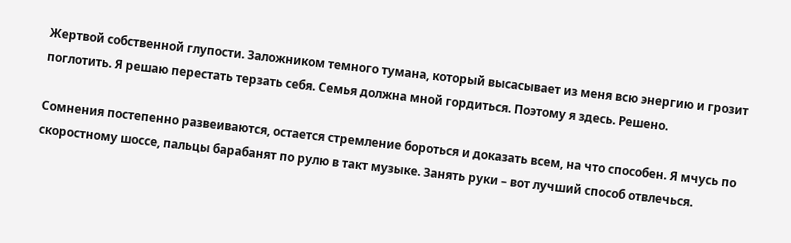Жертвой собственной глупости. Заложником темного тумана, который высасывает из меня всю энергию и грозит поглотить. Я решаю перестать терзать себя. Семья должна мной гордиться. Поэтому я здесь. Решено.

Сомнения постепенно развеиваются, остается стремление бороться и доказать всем, на что способен. Я мчусь по скоростному шоссе, пальцы барабанят по рулю в такт музыке. Занять руки – вот лучший способ отвлечься.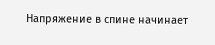Напряжение в спине начинает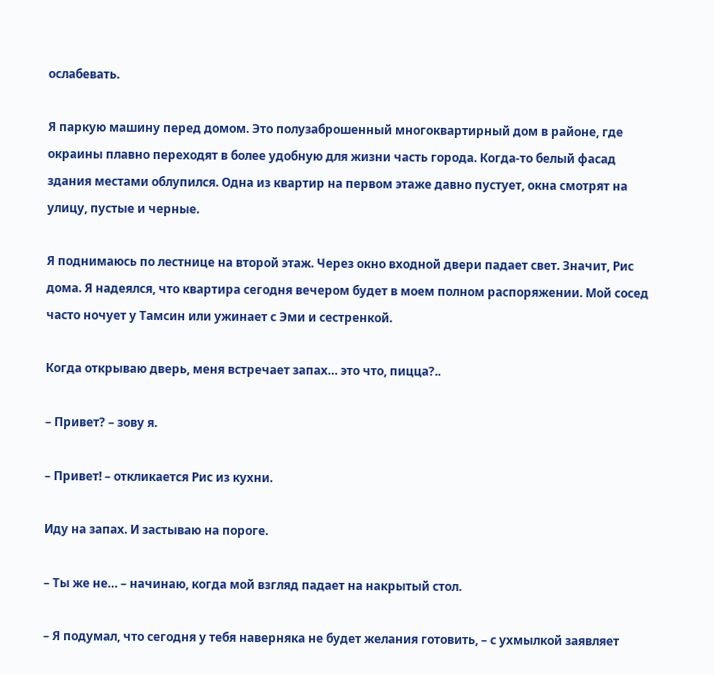ослабевать.

Я паркую машину перед домом. Это полузаброшенный многоквартирный дом в районе, где окраины плавно переходят в более удобную для жизни часть города. Когда-то белый фасад здания местами облупился. Одна из квартир на первом этаже давно пустует, окна смотрят на улицу, пустые и черные.

Я поднимаюсь по лестнице на второй этаж. Через окно входной двери падает свет. Значит, Рис дома. Я надеялся, что квартира сегодня вечером будет в моем полном распоряжении. Мой сосед часто ночует у Тамсин или ужинает с Эми и сестренкой.

Когда открываю дверь, меня встречает запах… это что, пицца?..

– Привет? – зову я.

– Привет! – откликается Рис из кухни.

Иду на запах. И застываю на пороге.

– Ты же не… – начинаю, когда мой взгляд падает на накрытый стол.

– Я подумал, что сегодня у тебя наверняка не будет желания готовить, – с ухмылкой заявляет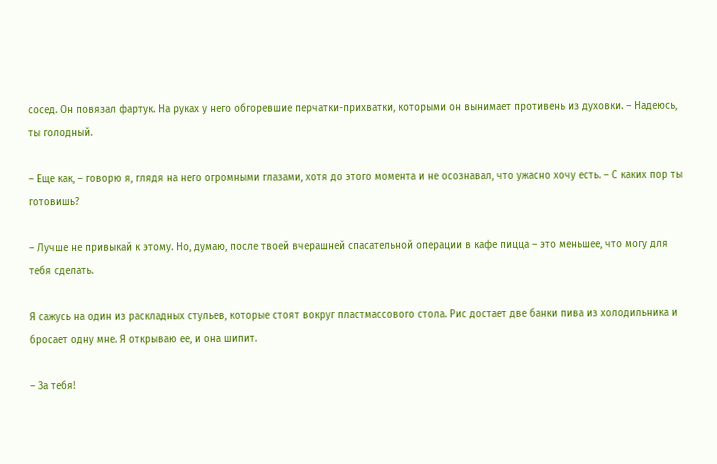сосед. Он повязал фартук. На руках у него обгоревшие перчатки-прихватки, которыми он вынимает противень из духовки. – Надеюсь, ты голодный.

– Еще как, – говорю я, глядя на него огромными глазами, хотя до этого момента и не осознавал, что ужасно хочу есть. – С каких пор ты готовишь?

– Лучше не привыкай к этому. Но, думаю, после твоей вчерашней спасательной операции в кафе пицца – это меньшее, что могу для тебя сделать.

Я сажусь на один из раскладных стульев, которые стоят вокруг пластмассового стола. Рис достает две банки пива из холодильника и бросает одну мне. Я открываю ее, и она шипит.

– За тебя!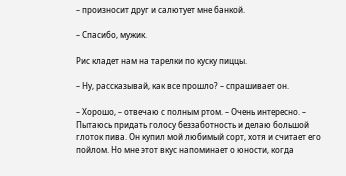– произносит друг и салютует мне банкой.

– Спасибо, мужик.

Рис кладет нам на тарелки по куску пиццы.

– Ну, рассказывай, как все прошло? – спрашивает он.

– Хорошо, – отвечаю с полным ртом. – Очень интересно. – Пытаюсь придать голосу беззаботность и делаю большой глоток пива. Он купил мой любимый сорт, хотя и считает его пойлом. Но мне этот вкус напоминает о юности, когда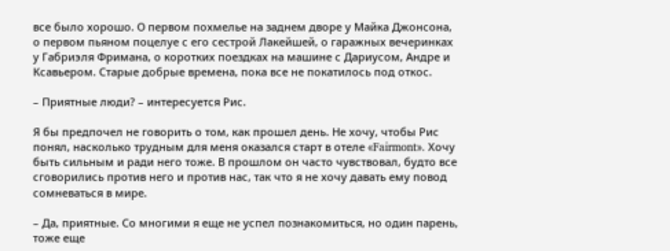все было хорошо. О первом похмелье на заднем дворе у Майка Джонсона, о первом пьяном поцелуе с его сестрой Лакейшей, о гаражных вечеринках у Габриэля Фримана, о коротких поездках на машине с Дариусом, Андре и Ксавьером. Старые добрые времена, пока все не покатилось под откос.

– Приятные люди? – интересуется Рис.

Я бы предпочел не говорить о том, как прошел день. Не хочу, чтобы Рис понял, насколько трудным для меня оказался старт в отеле «Fairmont». Хочу быть сильным и ради него тоже. В прошлом он часто чувствовал, будто все сговорились против него и против нас, так что я не хочу давать ему повод сомневаться в мире.

– Да, приятные. Со многими я еще не успел познакомиться, но один парень, тоже еще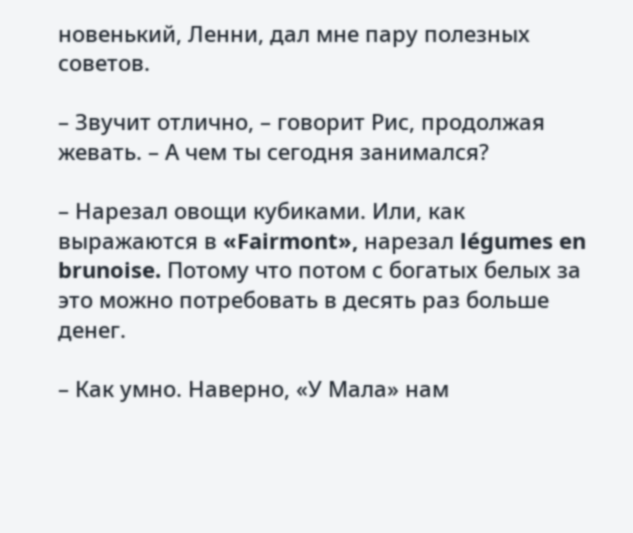новенький, Ленни, дал мне пару полезных советов.

– Звучит отлично, – говорит Рис, продолжая жевать. – А чем ты сегодня занимался?

– Нарезал овощи кубиками. Или, как выражаются в «Fairmont», нарезал légumes en brunoise. Потому что потом с богатых белых за это можно потребовать в десять раз больше денег.

– Как умно. Наверно, «У Мала» нам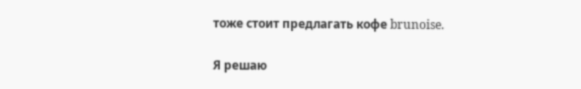тоже стоит предлагать кофе brunoise.

Я решаю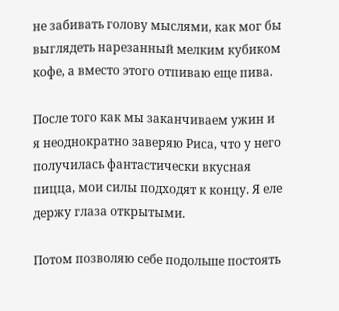не забивать голову мыслями, как мог бы выглядеть нарезанный мелким кубиком кофе, а вместо этого отпиваю еще пива.

После того как мы заканчиваем ужин и я неоднократно заверяю Риса, что у него получилась фантастически вкусная пицца, мои силы подходят к концу. Я еле держу глаза открытыми.

Потом позволяю себе подольше постоять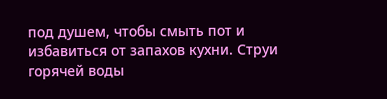под душем, чтобы смыть пот и избавиться от запахов кухни. Струи горячей воды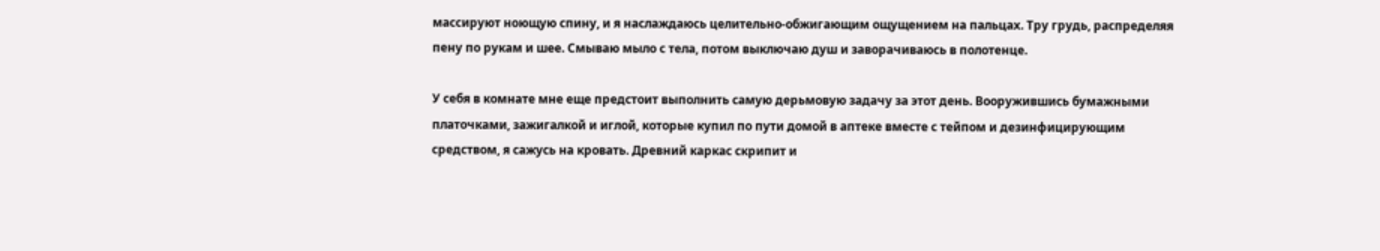массируют ноющую спину, и я наслаждаюсь целительно-обжигающим ощущением на пальцах. Тру грудь, распределяя пену по рукам и шее. Смываю мыло с тела, потом выключаю душ и заворачиваюсь в полотенце.

У себя в комнате мне еще предстоит выполнить самую дерьмовую задачу за этот день. Вооружившись бумажными платочками, зажигалкой и иглой, которые купил по пути домой в аптеке вместе с тейпом и дезинфицирующим средством, я сажусь на кровать. Древний каркас скрипит и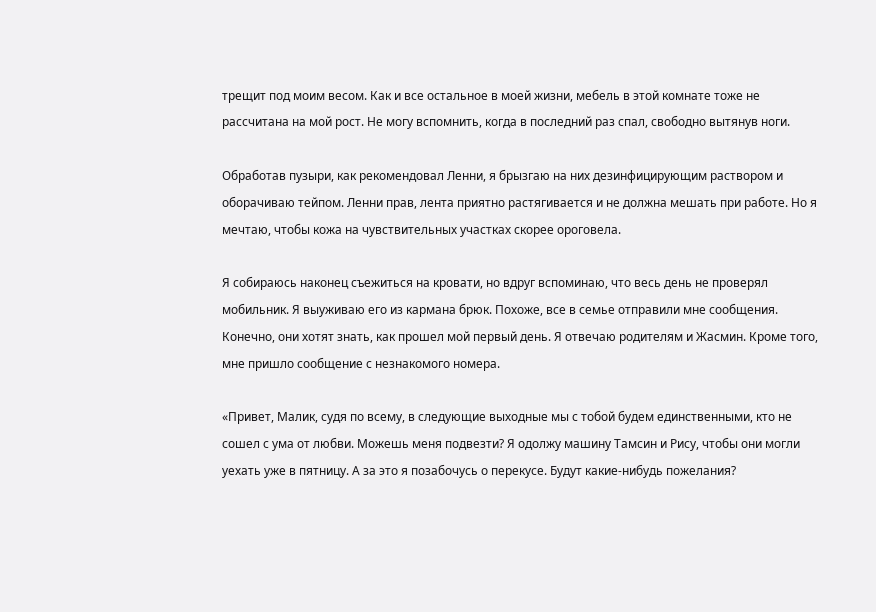трещит под моим весом. Как и все остальное в моей жизни, мебель в этой комнате тоже не рассчитана на мой рост. Не могу вспомнить, когда в последний раз спал, свободно вытянув ноги.

Обработав пузыри, как рекомендовал Ленни, я брызгаю на них дезинфицирующим раствором и оборачиваю тейпом. Ленни прав, лента приятно растягивается и не должна мешать при работе. Но я мечтаю, чтобы кожа на чувствительных участках скорее ороговела.

Я собираюсь наконец съежиться на кровати, но вдруг вспоминаю, что весь день не проверял мобильник. Я выуживаю его из кармана брюк. Похоже, все в семье отправили мне сообщения. Конечно, они хотят знать, как прошел мой первый день. Я отвечаю родителям и Жасмин. Кроме того, мне пришло сообщение с незнакомого номера.

«Привет, Малик, судя по всему, в следующие выходные мы с тобой будем единственными, кто не сошел с ума от любви. Можешь меня подвезти? Я одолжу машину Тамсин и Рису, чтобы они могли уехать уже в пятницу. А за это я позабочусь о перекусе. Будут какие-нибудь пожелания?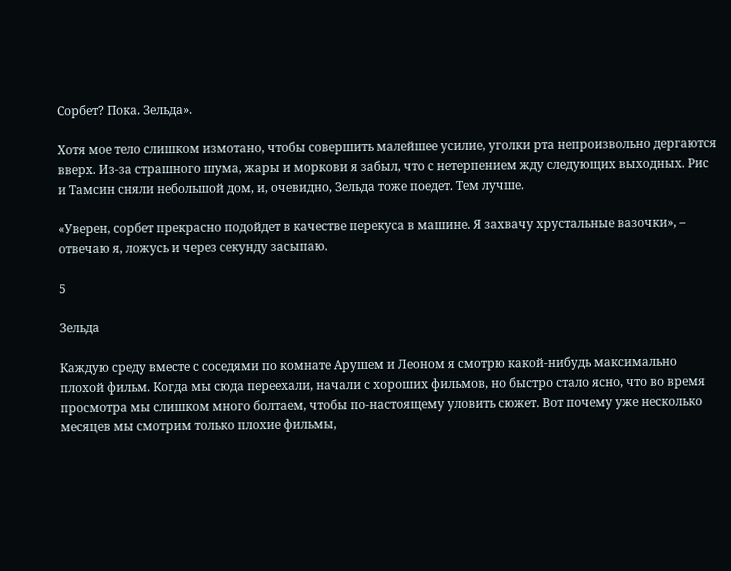Сорбет? Пока. Зельда».

Хотя мое тело слишком измотано, чтобы совершить малейшее усилие, уголки рта непроизвольно дергаются вверх. Из-за страшного шума, жары и моркови я забыл, что с нетерпением жду следующих выходных. Рис и Тамсин сняли небольшой дом, и, очевидно, Зельда тоже поедет. Тем лучше.

«Уверен, сорбет прекрасно подойдет в качестве перекуса в машине. Я захвачу хрустальные вазочки», – отвечаю я, ложусь и через секунду засыпаю.

5

Зельда

Каждую среду вместе с соседями по комнате Арушем и Леоном я смотрю какой-нибудь максимально плохой фильм. Когда мы сюда переехали, начали с хороших фильмов, но быстро стало ясно, что во время просмотра мы слишком много болтаем, чтобы по-настоящему уловить сюжет. Вот почему уже несколько месяцев мы смотрим только плохие фильмы,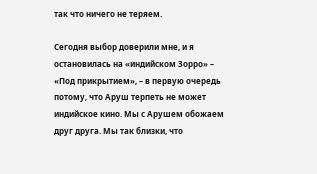так что ничего не теряем.

Сегодня выбор доверили мне, и я остановилась на «индийском Зорро» – «Под прикрытием», – в первую очередь потому, что Аруш терпеть не может индийское кино. Мы с Арушем обожаем друг друга. Мы так близки, что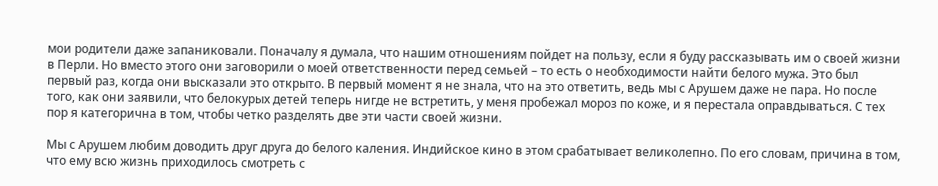мои родители даже запаниковали. Поначалу я думала, что нашим отношениям пойдет на пользу, если я буду рассказывать им о своей жизни в Перли. Но вместо этого они заговорили о моей ответственности перед семьей – то есть о необходимости найти белого мужа. Это был первый раз, когда они высказали это открыто. В первый момент я не знала, что на это ответить, ведь мы с Арушем даже не пара. Но после того, как они заявили, что белокурых детей теперь нигде не встретить, у меня пробежал мороз по коже, и я перестала оправдываться. С тех пор я категорична в том, чтобы четко разделять две эти части своей жизни.

Мы с Арушем любим доводить друг друга до белого каления. Индийское кино в этом срабатывает великолепно. По его словам, причина в том, что ему всю жизнь приходилось смотреть с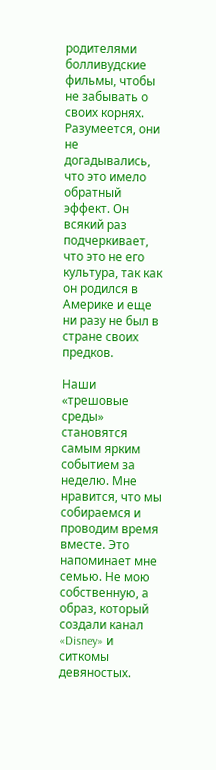родителями болливудские фильмы, чтобы не забывать о своих корнях. Разумеется, они не догадывались, что это имело обратный эффект. Он всякий раз подчеркивает, что это не его культура, так как он родился в Америке и еще ни разу не был в стране своих предков.

Наши «трешовые среды» становятся самым ярким событием за неделю. Мне нравится, что мы собираемся и проводим время вместе. Это напоминает мне семью. Не мою собственную, а образ, который создали канал «Disney» и ситкомы девяностых.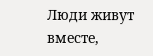Люди живут вместе,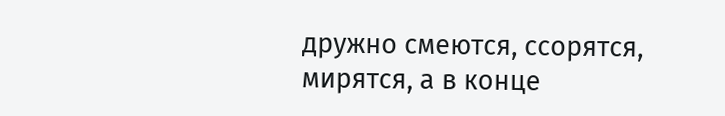дружно смеются, ссорятся, мирятся, а в конце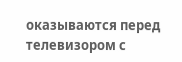оказываются перед телевизором с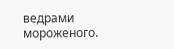ведрами мороженого.